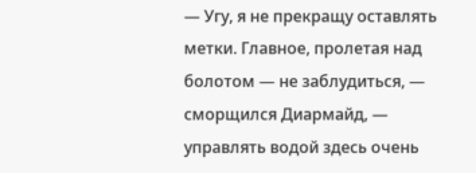— Угу, я не прекращу оставлять метки. Главное, пролетая над болотом — не заблудиться, — сморщился Диармайд, — управлять водой здесь очень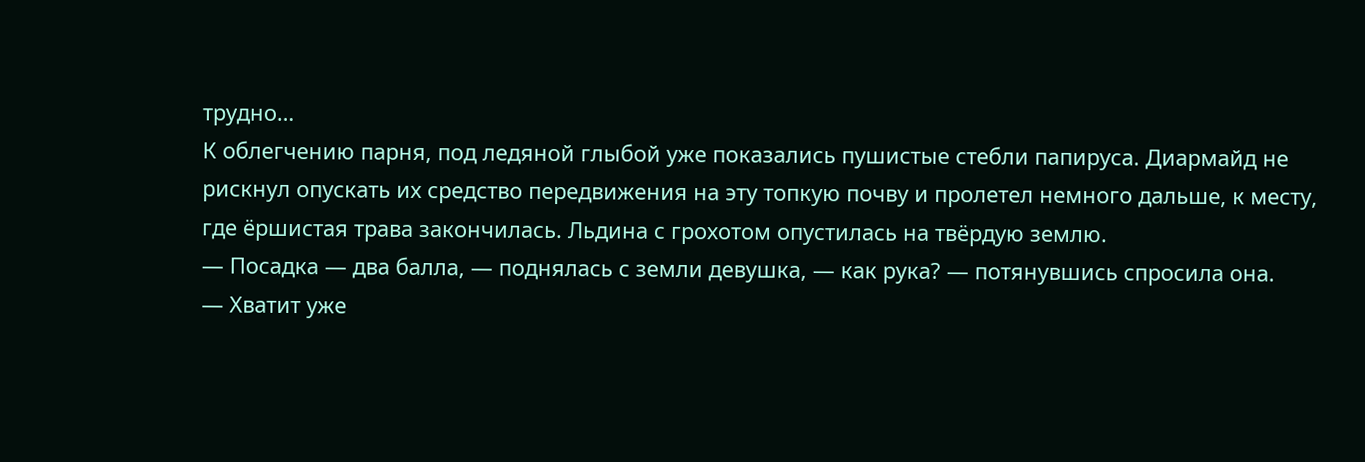трудно…
К облегчению парня, под ледяной глыбой уже показались пушистые стебли папируса. Диармайд не рискнул опускать их средство передвижения на эту топкую почву и пролетел немного дальше, к месту, где ёршистая трава закончилась. Льдина с грохотом опустилась на твёрдую землю.
— Посадка — два балла, — поднялась с земли девушка, — как рука? — потянувшись спросила она.
— Хватит уже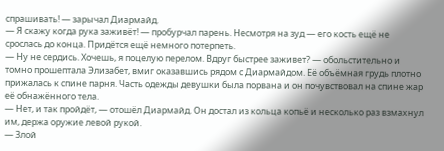спрашивать! — зарычал Диармайд.
— Я скажу когда рука заживёт! — пробурчал парень. Несмотря на зуд — его кость ещё не срослась до конца. Придётся ещё немного потерпеть.
— Ну не сердись. Хочешь, я поцелую перелом. Вдруг быстрее заживет? — обольстительно и томно прошептала Элизабет, вмиг оказавшись рядом с Диармайдом. Её объёмная грудь плотно прижалась к спине парня. Часть одежды девушки была порвана и он почувствовал на спине жар её обнажённого тела.
— Нет, и так пройдёт, — отошёл Диармайд. Он достал из кольца копьё и несколько раз взмахнул им, держа оружие левой рукой.
— Злой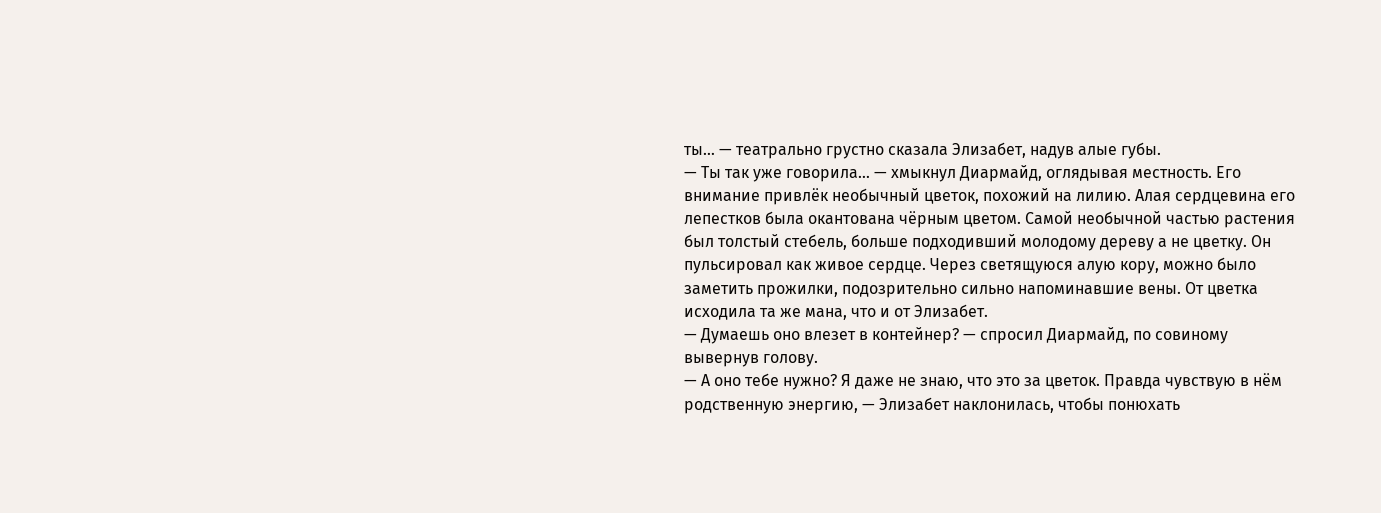ты… — театрально грустно сказала Элизабет, надув алые губы.
— Ты так уже говорила… — хмыкнул Диармайд, оглядывая местность. Его внимание привлёк необычный цветок, похожий на лилию. Алая сердцевина его лепестков была окантована чёрным цветом. Самой необычной частью растения был толстый стебель, больше подходивший молодому дереву а не цветку. Он пульсировал как живое сердце. Через светящуюся алую кору, можно было заметить прожилки, подозрительно сильно напоминавшие вены. От цветка исходила та же мана, что и от Элизабет.
— Думаешь оно влезет в контейнер? — спросил Диармайд, по совиному вывернув голову.
— А оно тебе нужно? Я даже не знаю, что это за цветок. Правда чувствую в нём родственную энергию, — Элизабет наклонилась, чтобы понюхать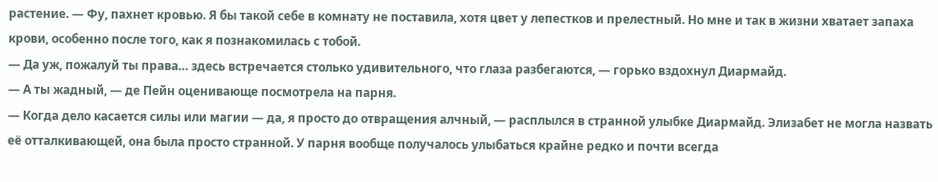растение. — Фу, пахнет кровью. Я бы такой себе в комнату не поставила, хотя цвет у лепестков и прелестный. Но мне и так в жизни хватает запаха крови, особенно после того, как я познакомилась с тобой.
— Да уж, пожалуй ты права… здесь встречается столько удивительного, что глаза разбегаются, — горько вздохнул Диармайд.
— А ты жадный, — де Пейн оценивающе посмотрела на парня.
— Когда дело касается силы или магии — да, я просто до отвращения алчный, — расплылся в странной улыбке Диармайд. Элизабет не могла назвать её отталкивающей, она была просто странной. У парня вообще получалось улыбаться крайне редко и почти всегда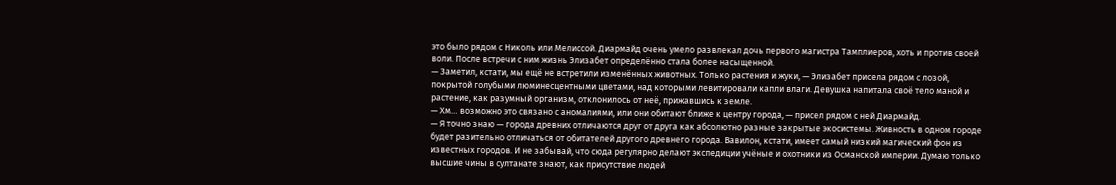это было рядом с Николь или Мелиссой. Диармайд очень умело развлекал дочь первого магистра Тамплиеров, хоть и против своей воли. После встречи с ним жизнь Элизабет определённо стала более насыщенной.
— Заметил, кстати, мы ещё не встретили изменённых животных. Только растения и жуки, — Элизабет присела рядом с лозой, покрытой голубыми люминесцентными цветами, над которыми левитировали капли влаги. Девушка напитала своё тело маной и растение, как разумный организм, отклонилось от неё, прижавшись к земле.
— Хм… возможно это связано с аномалиями, или они обитают ближе к центру города, — присел рядом с ней Диармайд.
— Я точно знаю — города древних отличаются друг от друга как абсолютно разные закрытые экосистемы. Живность в одном городе будет разительно отличаться от обитателей другого древнего города. Вавилон, кстати, имеет самый низкий магический фон из известных городов. И не забывай, что сюда регулярно делают экспедиции учёные и охотники из Османской империи. Думаю только высшие чины в султанате знают, как присутствие людей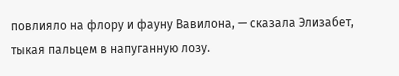повлияло на флору и фауну Вавилона, — сказала Элизабет, тыкая пальцем в напуганную лозу.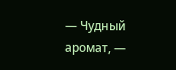— Чудный аромат, —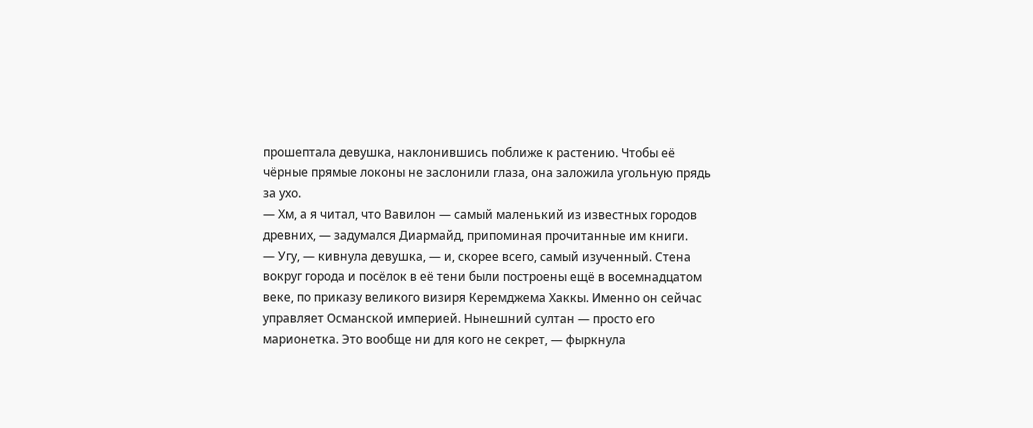прошептала девушка, наклонившись поближе к растению. Чтобы её чёрные прямые локоны не заслонили глаза, она заложила угольную прядь за ухо.
— Хм, а я читал, что Вавилон — самый маленький из известных городов древних, — задумался Диармайд, припоминая прочитанные им книги.
— Угу, — кивнула девушка, — и, скорее всего, самый изученный. Стена вокруг города и посёлок в её тени были построены ещё в восемнадцатом веке, по приказу великого визиря Керемджема Хаккы. Именно он сейчас управляет Османской империей. Нынешний султан — просто его марионетка. Это вообще ни для кого не секрет, — фыркнула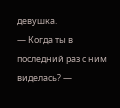девушка.
— Когда ты в последний раз с ним виделась? —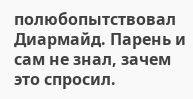полюбопытствовал Диармайд. Парень и сам не знал, зачем это спросил.